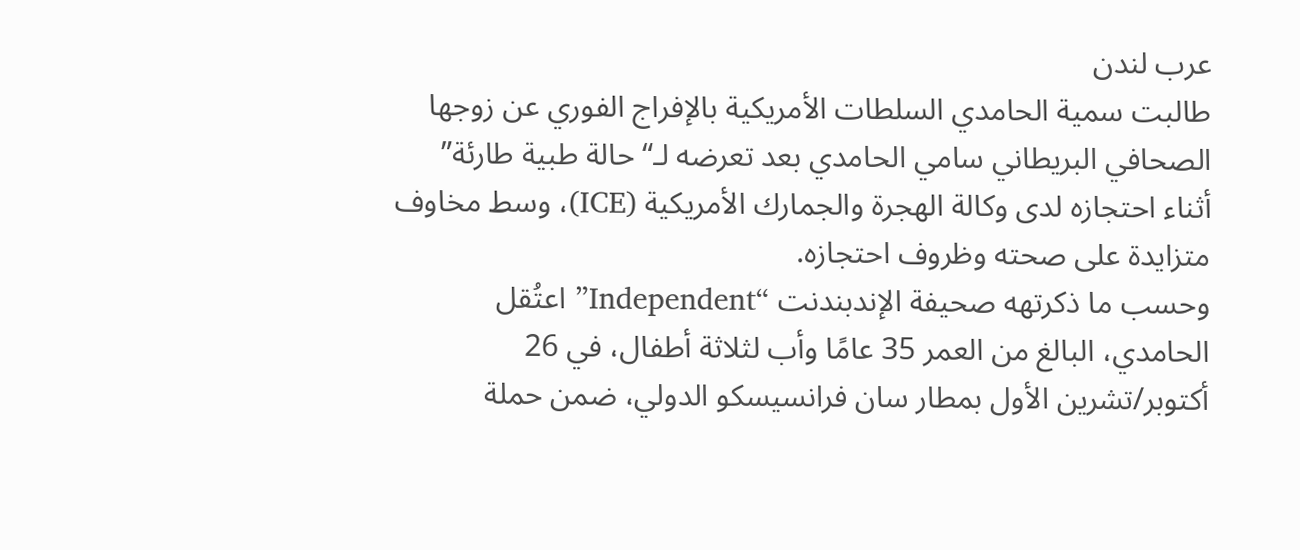عرب لندن
طالبت سمية الحامدي السلطات الأمريكية بالإفراج الفوري عن زوجها الصحافي البريطاني سامي الحامدي بعد تعرضه لـ“حالة طبية طارئة” أثناء احتجازه لدى وكالة الهجرة والجمارك الأمريكية (ICE)، وسط مخاوف متزايدة على صحته وظروف احتجازه.
وحسب ما ذكرتهه صحيفة الإندبندنت “Independent” اعتُقل الحامدي، البالغ من العمر 35 عامًا وأب لثلاثة أطفال، في 26 أكتوبر/تشرين الأول بمطار سان فرانسيسكو الدولي، ضمن حملة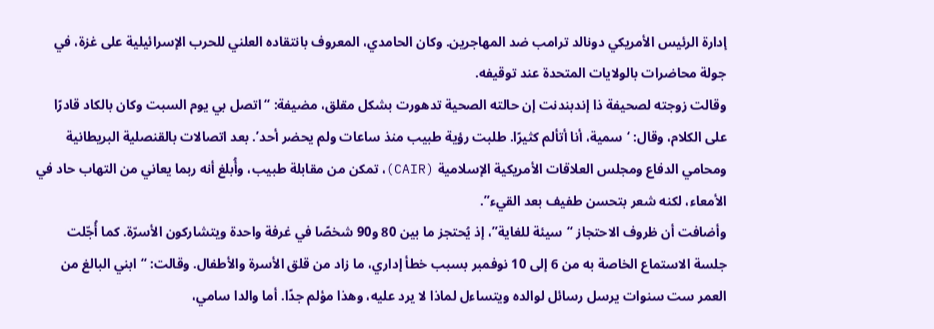إدارة الرئيس الأمريكي دونالد ترامب ضد المهاجرين. وكان الحامدي، المعروف بانتقاده العلني للحرب الإسرائيلية على غزة، في جولة محاضرات بالولايات المتحدة عند توقيفه.
وقالت زوجته لصحيفة ذا إندبندنت إن حالته الصحية تدهورت بشكل مقلق، مضيفة: “اتصل بي يوم السبت وكان بالكاد قادرًا على الكلام، وقال: ‘سمية، أنا أتألم كثيرًا. طلبت رؤية طبيب منذ ساعات ولم يحضر أحد’. بعد اتصالات بالقنصلية البريطانية ومحامي الدفاع ومجلس العلاقات الأمريكية الإسلامية (CAIR)، تمكن من مقابلة طبيب، وأُبلغ أنه ربما يعاني من التهاب حاد في الأمعاء، لكنه شعر بتحسن طفيف بعد القيء”.
وأضافت أن ظروف الاحتجاز “سيئة للغاية”، إذ يُحتجز ما بين 80 و90 شخصًا في غرفة واحدة ويتشاركون الأسرّة. كما أُجّلت جلسة الاستماع الخاصة به من 6 إلى 10 نوفمبر بسبب خطأ إداري، ما زاد من قلق الأسرة والأطفال. وقالت: “ابني البالغ من العمر ست سنوات يرسل رسائل لوالده ويتساءل لماذا لا يرد عليه، وهذا مؤلم جدًا. أما والدا سامي،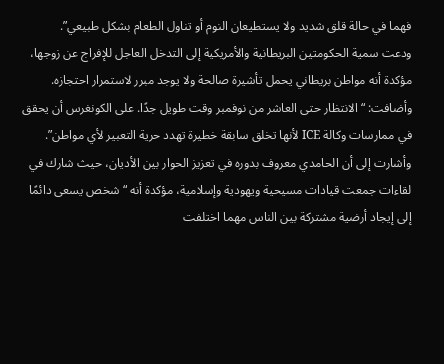فهما في حالة قلق شديد ولا يستطيعان النوم أو تناول الطعام بشكل طبيعي”.
ودعت سمية الحكومتين البريطانية والأمريكية إلى التدخل العاجل للإفراج عن زوجها، مؤكدة أنه مواطن بريطاني يحمل تأشيرة صالحة ولا يوجد مبرر لاستمرار احتجازه. وأضافت: “الانتظار حتى العاشر من نوفمبر وقت طويل جدًا. على الكونغرس أن يحقق في ممارسات وكالة ICE لأنها تخلق سابقة خطيرة تهدد حرية التعبير لأي مواطن”.
وأشارت إلى أن الحامدي معروف بدوره في تعزيز الحوار بين الأديان، حيث شارك في لقاءات جمعت قيادات مسيحية ويهودية وإسلامية، مؤكدة أنه “شخص يسعى دائمًا إلى إيجاد أرضية مشتركة بين الناس مهما اختلفت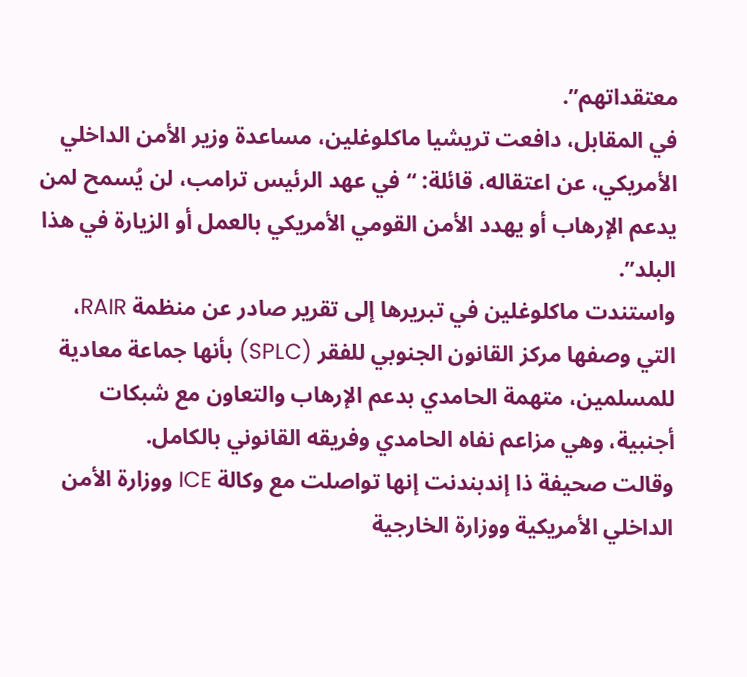معتقداتهم”.
في المقابل، دافعت تريشيا ماكلوغلين، مساعدة وزير الأمن الداخلي الأمريكي، عن اعتقاله، قائلة: “في عهد الرئيس ترامب، لن يُسمح لمن يدعم الإرهاب أو يهدد الأمن القومي الأمريكي بالعمل أو الزيارة في هذا البلد”.
واستندت ماكلوغلين في تبريرها إلى تقرير صادر عن منظمة RAIR، التي وصفها مركز القانون الجنوبي للفقر (SPLC) بأنها جماعة معادية للمسلمين، متهمة الحامدي بدعم الإرهاب والتعاون مع شبكات أجنبية، وهي مزاعم نفاه الحامدي وفريقه القانوني بالكامل.
وقالت صحيفة ذا إندبندنت إنها تواصلت مع وكالة ICE ووزارة الأمن الداخلي الأمريكية ووزارة الخارجية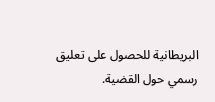البريطانية للحصول على تعليق رسمي حول القضية.